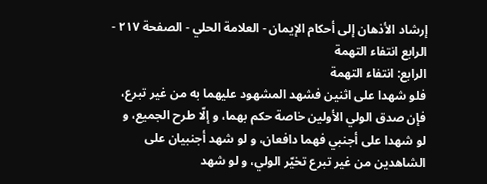إرشاد الأذهان إلى أحكام الإيمان - العلامة الحلي - الصفحة ٢١٧ - الرابع انتفاء التهمة
الرابع: انتفاء التهمة
فلو شهدا على اثنين فشهد المشهود عليهما به من غير تبرع، فإن صدق الولي الأولين خاصة حكم بهما، و إلّا طرح الجميع، و لو شهدا على أجنبي فهما دافعان، و لو شهد أجنبيان على الشاهدين من غير تبرع تخيّر الولي، و لو شهد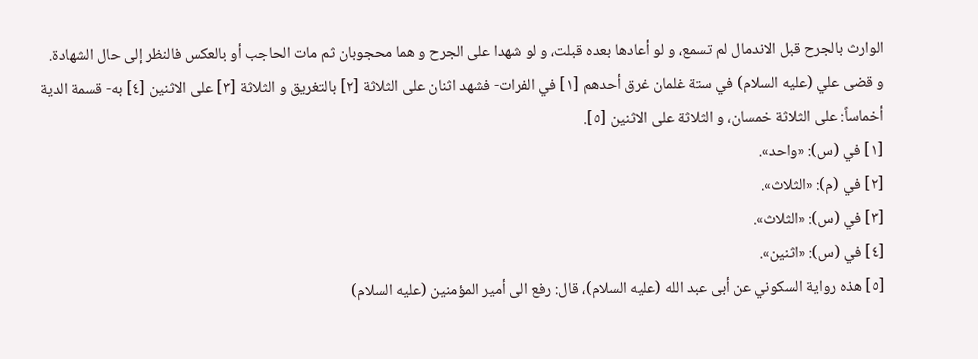الوارث بالجرح قبل الاندمال لم تسمع، و لو أعادها بعده قبلت، و لو شهدا على الجرح و هما محجوبان ثم مات الحاجب أو بالعكس فالنظر إلى حال الشهادة.
و قضى علي (عليه السلام) في ستة غلمان غرق أحدهم [١] في الفرات- فشهد اثنان على الثلاثة [٢] بالتغريق و الثلاثة [٣] على الاثنين [٤] به- قسمة الدية أخماساً: على الثلاثة خمسان، و الثلاثة على الاثنين [٥].
[١] في (س): «واحد».
[٢] في (م): «الثلاث».
[٣] في (س): «الثلاث».
[٤] في (س): «اثنين».
[٥] هذه رواية السكوني عن أبى عبد الله (عليه السلام)، قال: رفع الى أمير المؤمنين (عليه السلام)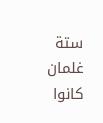ستة غلمان كانوا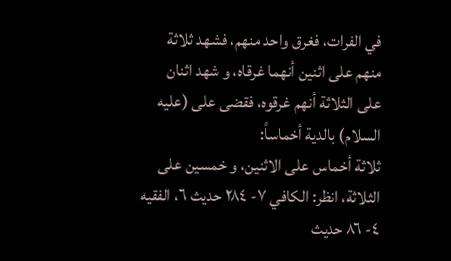في الفرات، فغرق واحد منهم، فشهد ثلاثة منهم على اثنين أنهما غرقاه، و شهد اثنان على الثلاثة أنهم غرقوه، فقضى على (عليه السلام) بالدية أخماساً:
ثلاثة أخماس على الاثنين، و خمسين على الثلاثة، انظر: الكافي ٧- ٢٨٤ حديث ٦، الفقيه ٤- ٨٦ حديث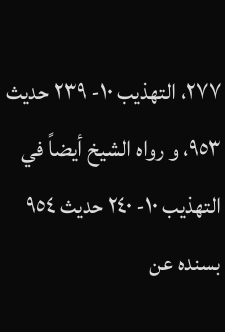٢٧٧، التهذيب ١٠- ٢٣٩ حديث ٩٥٣، و رواه الشيخ أيضاً في التهذيب ١٠- ٢٤٠ حديث ٩٥٤ بسنده عن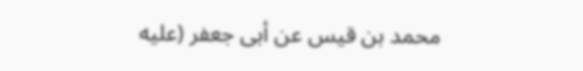محمد بن قيس عن أبى جعفر (عليه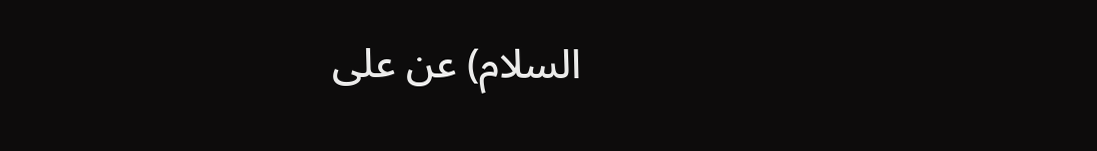السلام) عن على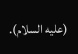(عليه السلام).